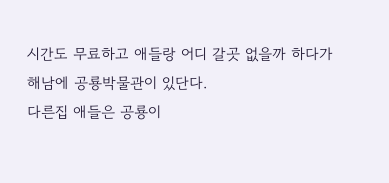시간도 무료하고 애들랑 어디 갈곳 없을까 하다가 해남에 공룡박물관이 있단다.
다른집 애들은 공룡이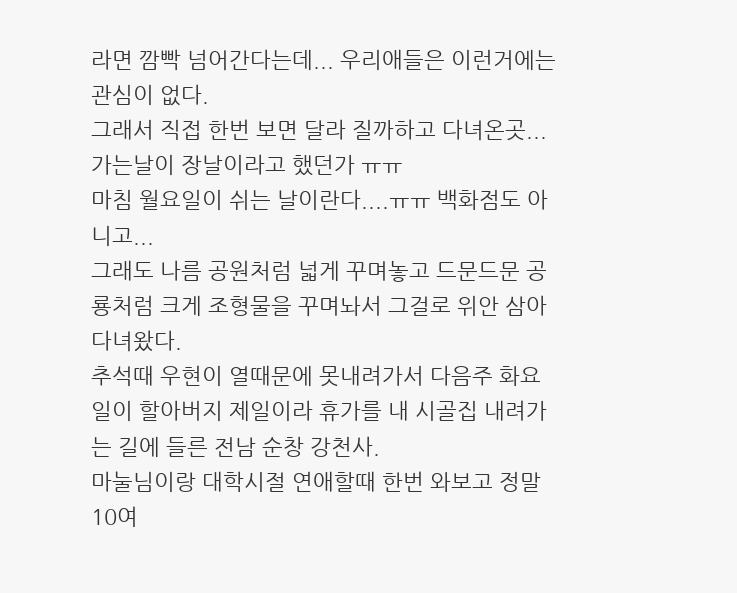라면 깜빡 넘어간다는데... 우리애들은 이런거에는 관심이 없다.
그래서 직접 한번 보면 달라 질까하고 다녀온곳...
가는날이 장날이라고 했던가 ㅠㅠ
마침 월요일이 쉬는 날이란다....ㅠㅠ 백화점도 아니고...
그래도 나름 공원처럼 넓게 꾸며놓고 드문드문 공룡처럼 크게 조형물을 꾸며놔서 그걸로 위안 삼아 다녀왔다.
추석때 우현이 열때문에 못내려가서 다음주 화요일이 할아버지 제일이라 휴가를 내 시골집 내려가는 길에 들른 전남 순창 강천사.
마눌님이랑 대학시절 연애할때 한번 와보고 정말 10여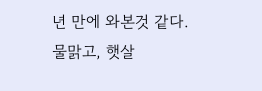년 만에 와본것 같다.
물맑고, 햇살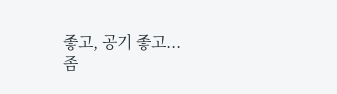좋고, 공기 좋고...
좀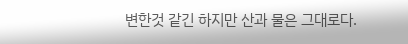변한것 같긴 하지만 산과 물은 그대로다.